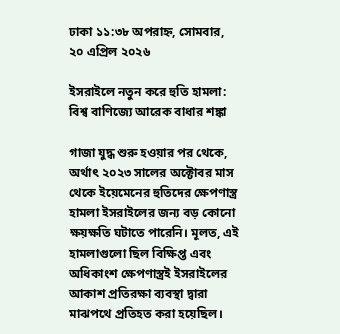ঢাকা ১১:৩৮ অপরাহ্ন, সোমবার, ২০ এপ্রিল ২০২৬

ইসরাইলে নতুন করে হুতি হামলা: বিশ্ব বাণিজ্যে আরেক বাধার শঙ্কা

গাজা যুদ্ধ শুরু হওয়ার পর থেকে, অর্থাৎ ২০২৩ সালের অক্টোবর মাস থেকে ইয়েমেনের হুতিদের ক্ষেপণাস্ত্র হামলা ইসরাইলের জন্য বড় কোনো ক্ষয়ক্ষতি ঘটাতে পারেনি। মূলত, এই হামলাগুলো ছিল বিক্ষিপ্ত এবং অধিকাংশ ক্ষেপণাস্ত্রই ইসরাইলের আকাশ প্রতিরক্ষা ব্যবস্থা দ্বারা মাঝপথে প্রতিহত করা হয়েছিল।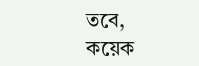তবে, কয়েক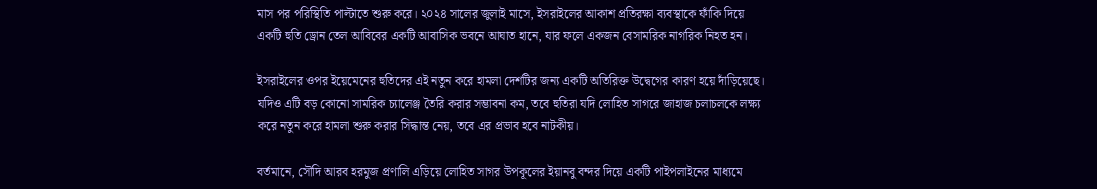মাস পর পরিস্থিতি পাল্টাতে শুরু করে। ২০২৪ সালের জুলাই মাসে, ইসরাইলের আকাশ প্রতিরক্ষা ব্যবস্থাকে ফাঁকি দিয়ে একটি হুতি ড্রোন তেল আবিবের একটি আবাসিক ভবনে আঘাত হানে, যার ফলে একজন বেসামরিক নাগরিক নিহত হন।

ইসরাইলের ওপর ইয়েমেনের হুতিদের এই নতুন করে হামলা দেশটির জন্য একটি অতিরিক্ত উদ্বেগের কারণ হয়ে দাঁড়িয়েছে। যদিও এটি বড় কোনো সামরিক চ্যালেঞ্জ তৈরি করার সম্ভাবনা কম, তবে হুতিরা যদি লোহিত সাগরে জাহাজ চলাচলকে লক্ষ্য করে নতুন করে হামলা শুরু করার সিদ্ধান্ত নেয়, তবে এর প্রভাব হবে নাটকীয়।

বর্তমানে, সৌদি আরব হরমুজ প্রণালি এড়িয়ে লোহিত সাগর উপকূলের ইয়ানবু বন্দর দিয়ে একটি পাইপলাইনের মাধ্যমে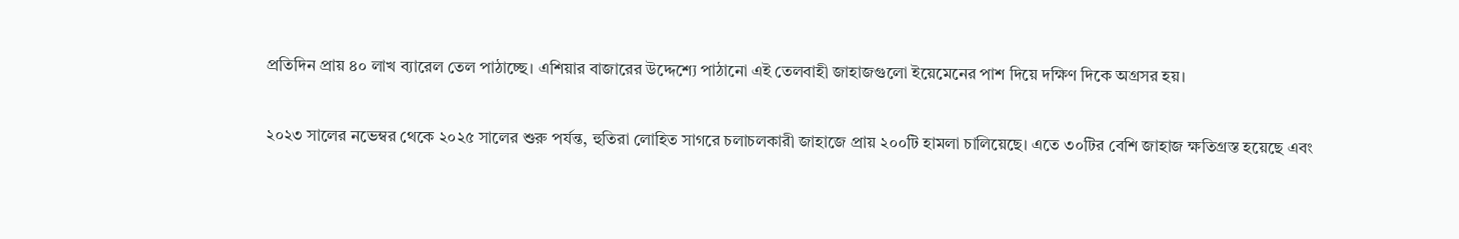প্রতিদিন প্রায় ৪০ লাখ ব্যারেল তেল পাঠাচ্ছে। এশিয়ার বাজারের উদ্দেশ্যে পাঠানো এই তেলবাহী জাহাজগুলো ইয়েমেনের পাশ দিয়ে দক্ষিণ দিকে অগ্রসর হয়।

২০২৩ সালের নভেম্বর থেকে ২০২৫ সালের শুরু পর্যন্ত, হুতিরা লোহিত সাগরে চলাচলকারী জাহাজে প্রায় ২০০টি হামলা চালিয়েছে। এতে ৩০টির বেশি জাহাজ ক্ষতিগ্রস্ত হয়েছে এবং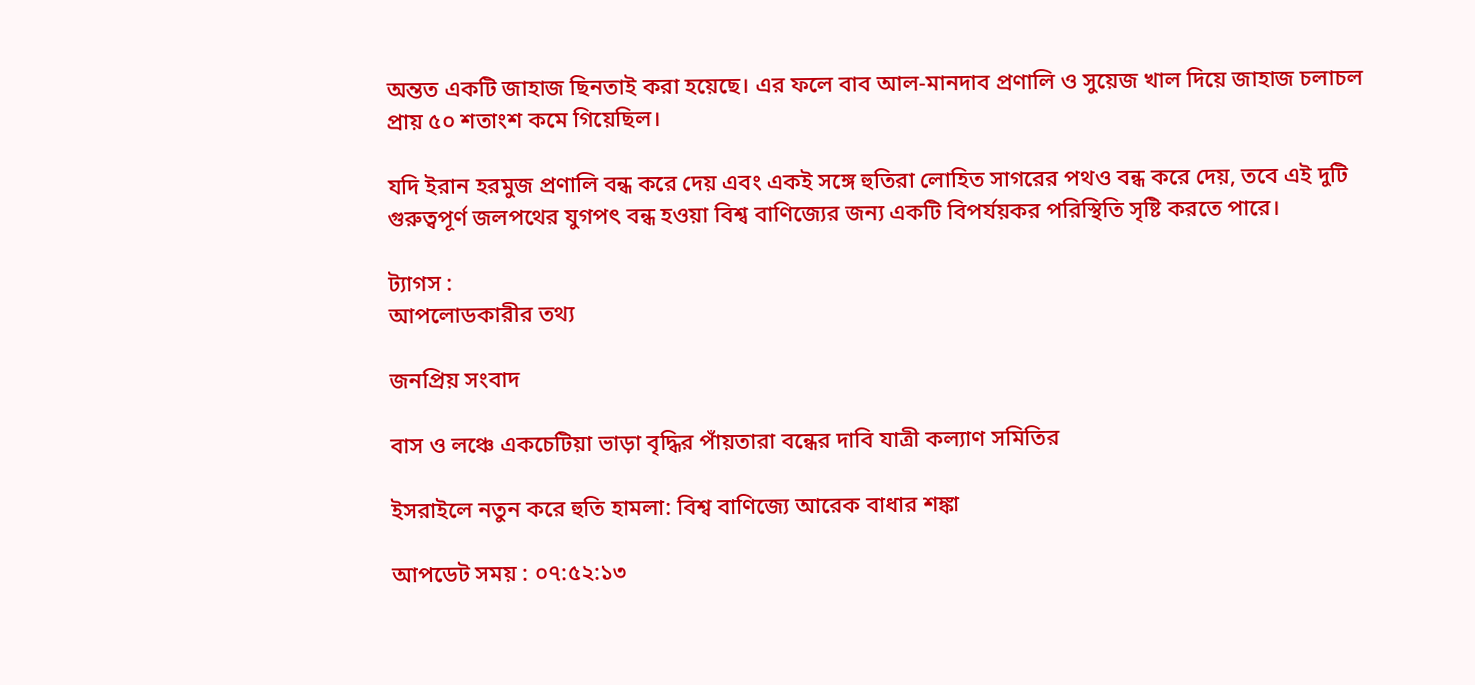অন্তত একটি জাহাজ ছিনতাই করা হয়েছে। এর ফলে বাব আল-মানদাব প্রণালি ও সুয়েজ খাল দিয়ে জাহাজ চলাচল প্রায় ৫০ শতাংশ কমে গিয়েছিল।

যদি ইরান হরমুজ প্রণালি বন্ধ করে দেয় এবং একই সঙ্গে হুতিরা লোহিত সাগরের পথও বন্ধ করে দেয়, তবে এই দুটি গুরুত্বপূর্ণ জলপথের যুগপৎ বন্ধ হওয়া বিশ্ব বাণিজ্যের জন্য একটি বিপর্যয়কর পরিস্থিতি সৃষ্টি করতে পারে।

ট্যাগস :
আপলোডকারীর তথ্য

জনপ্রিয় সংবাদ

বাস ও লঞ্চে একচেটিয়া ভাড়া বৃদ্ধির পাঁয়তারা বন্ধের দাবি যাত্রী কল্যাণ সমিতির

ইসরাইলে নতুন করে হুতি হামলা: বিশ্ব বাণিজ্যে আরেক বাধার শঙ্কা

আপডেট সময় : ০৭:৫২:১৩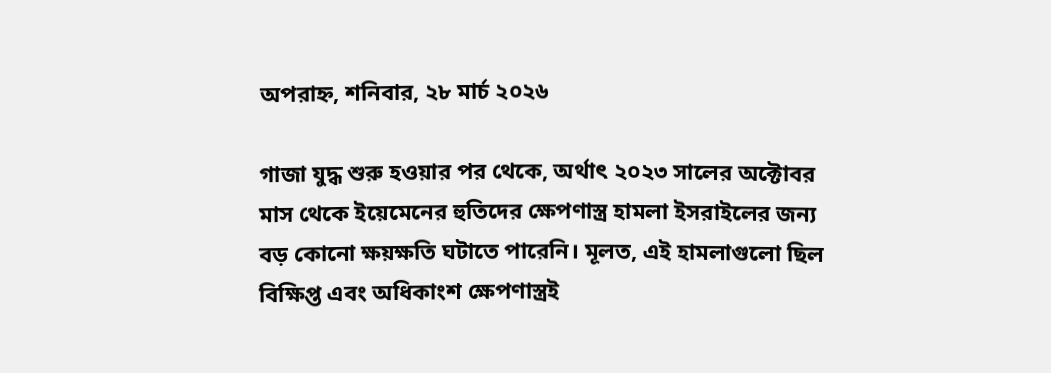অপরাহ্ন, শনিবার, ২৮ মার্চ ২০২৬

গাজা যুদ্ধ শুরু হওয়ার পর থেকে, অর্থাৎ ২০২৩ সালের অক্টোবর মাস থেকে ইয়েমেনের হুতিদের ক্ষেপণাস্ত্র হামলা ইসরাইলের জন্য বড় কোনো ক্ষয়ক্ষতি ঘটাতে পারেনি। মূলত, এই হামলাগুলো ছিল বিক্ষিপ্ত এবং অধিকাংশ ক্ষেপণাস্ত্রই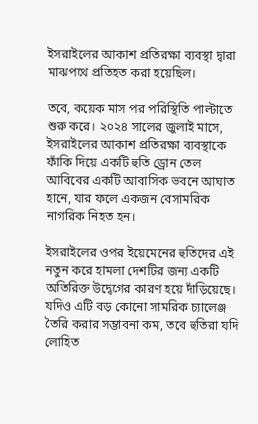ইসরাইলের আকাশ প্রতিরক্ষা ব্যবস্থা দ্বারা মাঝপথে প্রতিহত করা হয়েছিল।

তবে, কয়েক মাস পর পরিস্থিতি পাল্টাতে শুরু করে। ২০২৪ সালের জুলাই মাসে, ইসরাইলের আকাশ প্রতিরক্ষা ব্যবস্থাকে ফাঁকি দিয়ে একটি হুতি ড্রোন তেল আবিবের একটি আবাসিক ভবনে আঘাত হানে, যার ফলে একজন বেসামরিক নাগরিক নিহত হন।

ইসরাইলের ওপর ইয়েমেনের হুতিদের এই নতুন করে হামলা দেশটির জন্য একটি অতিরিক্ত উদ্বেগের কারণ হয়ে দাঁড়িয়েছে। যদিও এটি বড় কোনো সামরিক চ্যালেঞ্জ তৈরি করার সম্ভাবনা কম, তবে হুতিরা যদি লোহিত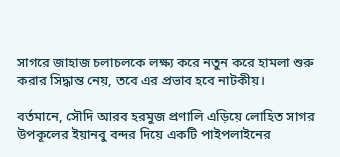সাগরে জাহাজ চলাচলকে লক্ষ্য করে নতুন করে হামলা শুরু করার সিদ্ধান্ত নেয়, তবে এর প্রভাব হবে নাটকীয়।

বর্তমানে, সৌদি আরব হরমুজ প্রণালি এড়িয়ে লোহিত সাগর উপকূলের ইয়ানবু বন্দর দিয়ে একটি পাইপলাইনের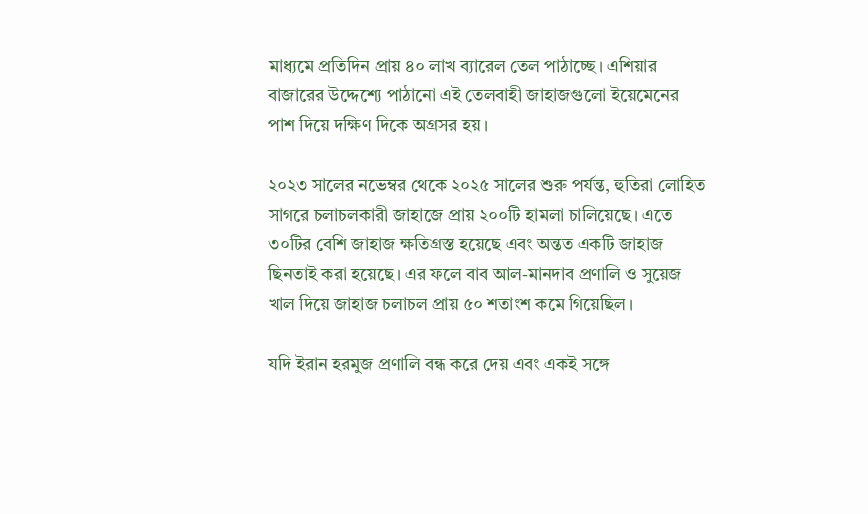মাধ্যমে প্রতিদিন প্রায় ৪০ লাখ ব্যারেল তেল পাঠাচ্ছে। এশিয়ার বাজারের উদ্দেশ্যে পাঠানো এই তেলবাহী জাহাজগুলো ইয়েমেনের পাশ দিয়ে দক্ষিণ দিকে অগ্রসর হয়।

২০২৩ সালের নভেম্বর থেকে ২০২৫ সালের শুরু পর্যন্ত, হুতিরা লোহিত সাগরে চলাচলকারী জাহাজে প্রায় ২০০টি হামলা চালিয়েছে। এতে ৩০টির বেশি জাহাজ ক্ষতিগ্রস্ত হয়েছে এবং অন্তত একটি জাহাজ ছিনতাই করা হয়েছে। এর ফলে বাব আল-মানদাব প্রণালি ও সুয়েজ খাল দিয়ে জাহাজ চলাচল প্রায় ৫০ শতাংশ কমে গিয়েছিল।

যদি ইরান হরমুজ প্রণালি বন্ধ করে দেয় এবং একই সঙ্গে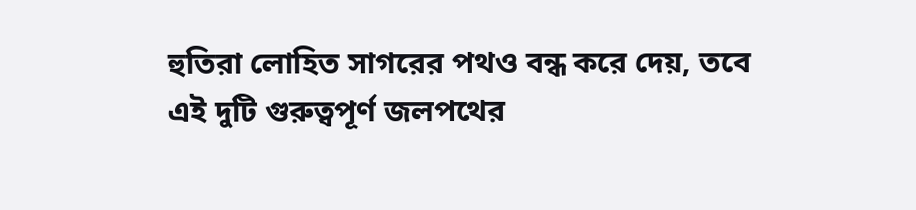হুতিরা লোহিত সাগরের পথও বন্ধ করে দেয়, তবে এই দুটি গুরুত্বপূর্ণ জলপথের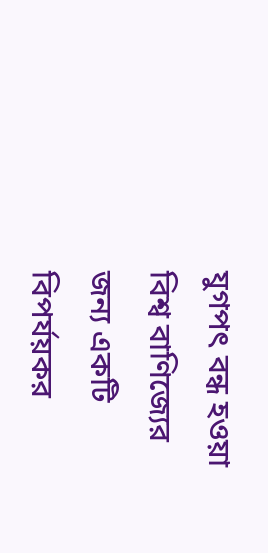যুগপৎ বন্ধ হওয়া বিশ্ব বাণিজ্যের জন্য একটি বিপর্যয়কর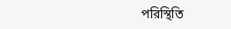পরিস্থিতি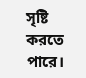সৃষ্টি করতে পারে।